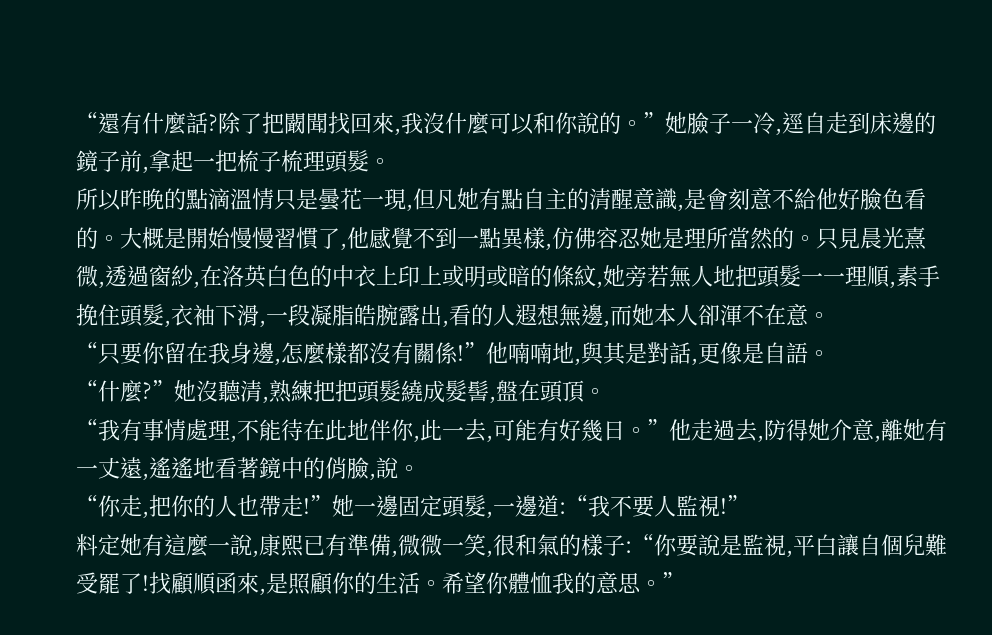“還有什麼話?除了把闞聞找回來,我沒什麼可以和你說的。”她臉子一冷,逕自走到床邊的鏡子前,拿起一把梳子梳理頭髮。
所以昨晚的點滴溫情只是曇花一現,但凡她有點自主的清醒意識,是會刻意不給他好臉色看的。大概是開始慢慢習慣了,他感覺不到一點異樣,仿佛容忍她是理所當然的。只見晨光熹微,透過窗紗,在洛英白色的中衣上印上或明或暗的條紋,她旁若無人地把頭髮一一理順,素手挽住頭髮,衣袖下滑,一段凝脂皓腕露出,看的人遐想無邊,而她本人卻渾不在意。
“只要你留在我身邊,怎麼樣都沒有關係!”他喃喃地,與其是對話,更像是自語。
“什麼?”她沒聽清,熟練把把頭髮繞成髮髻,盤在頭頂。
“我有事情處理,不能待在此地伴你,此一去,可能有好幾日。”他走過去,防得她介意,離她有一丈遠,遙遙地看著鏡中的俏臉,說。
“你走,把你的人也帶走!”她一邊固定頭髮,一邊道:“我不要人監視!”
料定她有這麼一說,康熙已有準備,微微一笑,很和氣的樣子:“你要說是監視,平白讓自個兒難受罷了!找顧順函來,是照顧你的生活。希望你體恤我的意思。”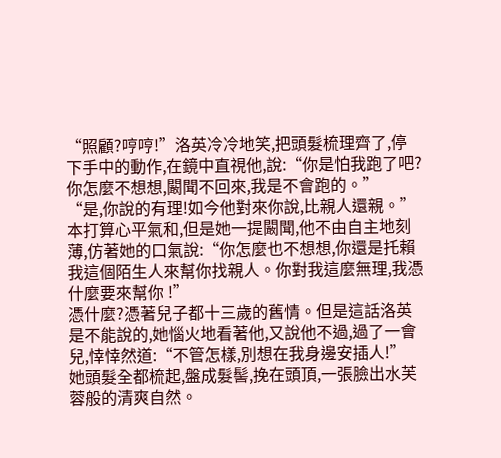“照顧?哼哼!”洛英冷冷地笑,把頭髮梳理齊了,停下手中的動作,在鏡中直視他,說:“你是怕我跑了吧?你怎麼不想想,闞聞不回來,我是不會跑的。”
“是,你說的有理!如今他對來你說,比親人還親。”本打算心平氣和,但是她一提闞聞,他不由自主地刻薄,仿著她的口氣說:“你怎麼也不想想,你還是托賴我這個陌生人來幫你找親人。你對我這麼無理,我憑什麼要來幫你 !”
憑什麼?憑著兒子都十三歲的舊情。但是這話洛英是不能說的,她惱火地看著他,又說他不過,過了一會兒,悻悻然道:“不管怎樣,別想在我身邊安插人!”
她頭髮全都梳起,盤成髮髻,挽在頭頂,一張臉出水芙蓉般的清爽自然。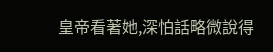皇帝看著她,深怕話略微說得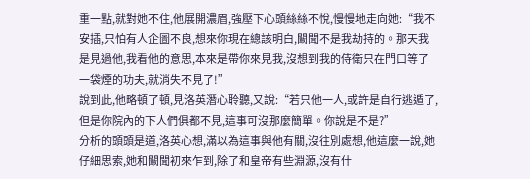重一點,就對她不住,他展開濃眉,強壓下心頭絲絲不悅,慢慢地走向她:“我不安插,只怕有人企圖不良,想來你現在總該明白,闞聞不是我劫持的。那天我是見過他,我看他的意思,本來是帶你來見我,沒想到我的侍衛只在門口等了一袋煙的功夫,就消失不見了!”
說到此,他略頓了頓,見洛英潛心聆聽,又說:“若只他一人,或許是自行逃遁了,但是你院內的下人們俱都不見,這事可沒那麼簡單。你說是不是?”
分析的頭頭是道,洛英心想,滿以為這事與他有關,沒往別處想,他這麼一說,她仔細思索,她和闞聞初來乍到,除了和皇帝有些淵源,沒有什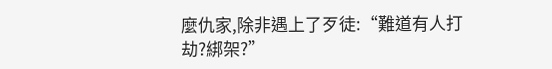麼仇家,除非遇上了歹徒:“難道有人打劫?綁架?”